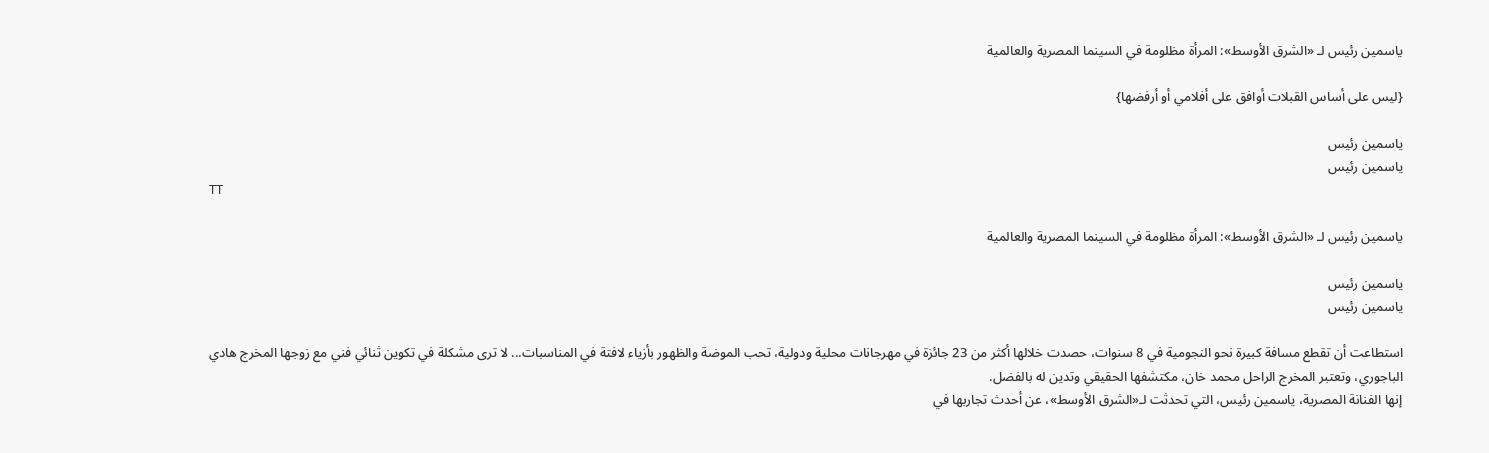ياسمين رئيس لـ «الشرق الأوسط»: المرأة مظلومة في السينما المصرية والعالمية

{ليس على أساس القبلات أوافق على أفلامي أو أرفضها}

ياسمين رئيس
ياسمين رئيس
TT

ياسمين رئيس لـ «الشرق الأوسط»: المرأة مظلومة في السينما المصرية والعالمية

ياسمين رئيس
ياسمين رئيس

استطاعت أن تقطع مسافة كبيرة نحو النجومية في 8 سنوات، حصدت خلالها أكثر من 23 جائزة في مهرجانات محلية ودولية، تحب الموضة والظهور بأزياء لافتة في المناسبات... لا ترى مشكلة في تكوين ثنائي فني مع زوجها المخرج هادي الباجوري، وتعتبر المخرج الراحل محمد خان، مكتشفها الحقيقي وتدين له بالفضل.
إنها الفنانة المصرية، ياسمين رئيس، التي تحدثت لـ«الشرق الأوسط»، عن أحدث تجاربها في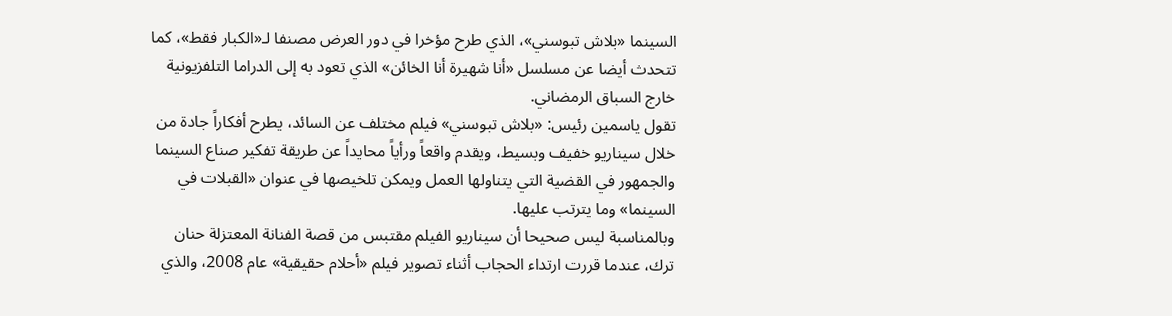السينما «بلاش تبوسني»، الذي طرح مؤخرا في دور العرض مصنفا لـ«الكبار فقط»، كما تتحدث أيضا عن مسلسل «أنا شهيرة أنا الخائن» الذي تعود به إلى الدراما التلفزيونية خارج السباق الرمضاني.
تقول ياسمين رئيس: «بلاش تبوسني» فيلم مختلف عن السائد، يطرح أفكاراً جادة من خلال سيناريو خفيف وبسيط، ويقدم واقعاً ورأياً محايداً عن طريقة تفكير صناع السينما والجمهور في القضية التي يتناولها العمل ويمكن تلخيصها في عنوان «القبلات في السينما» وما يترتب عليها.
وبالمناسبة ليس صحيحا أن سيناريو الفيلم مقتبس من قصة الفنانة المعتزلة حنان ترك، عندما قررت ارتداء الحجاب أثناء تصوير فيلم «أحلام حقيقية» عام 2008، والذي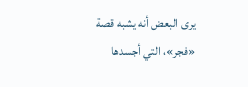يرى البعض أنه يشبه قصة «فجر»، التي أجسدها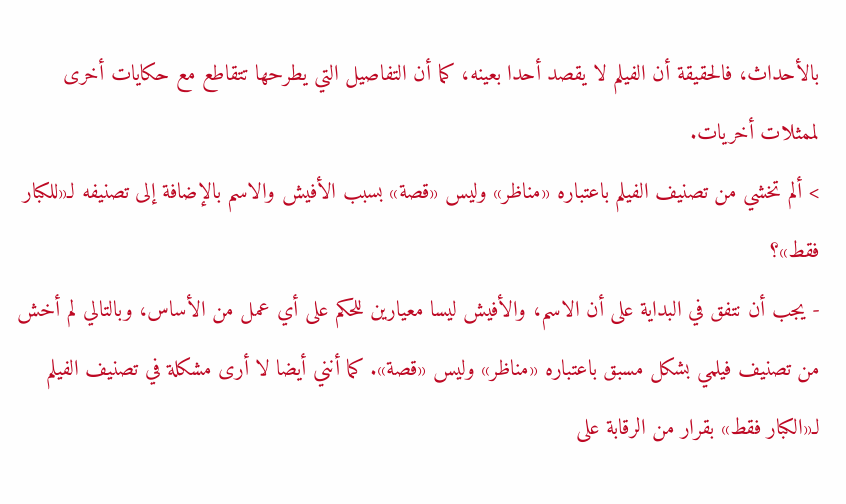بالأحداث، فالحقيقة أن الفيلم لا يقصد أحدا بعينه، كما أن التفاصيل التي يطرحها تتقاطع مع حكايات أخرى لممثلات أخريات.
> ألم تخشي من تصنيف الفيلم باعتباره «مناظر» وليس «قصة» بسبب الأفيش والاسم بالإضافة إلى تصنيفه لـ«للكبار فقط»؟
- يجب أن نتفق في البداية على أن الاسم، والأفيش ليسا معيارين للحكم على أي عمل من الأساس، وبالتالي لم أخش من تصنيف فيلمي بشكل مسبق باعتباره «مناظر» وليس «قصة». كما أنني أيضا لا أرى مشكلة في تصنيف الفيلم لـ«الكبار فقط» بقرار من الرقابة على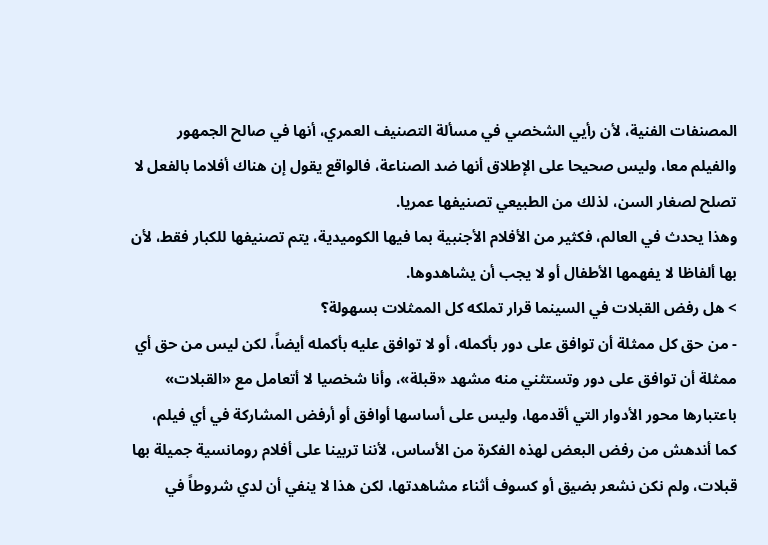المصنفات الفنية، لأن رأيي الشخصي في مسألة التصنيف العمري، أنها في صالح الجمهور والفيلم معا، وليس صحيحا على الإطلاق أنها ضد الصناعة، فالواقع يقول إن هناك أفلاما بالفعل لا تصلح لصغار السن، لذلك من الطبيعي تصنيفها عمريا.
وهذا يحدث في العالم، فكثير من الأفلام الأجنبية بما فيها الكوميدية، يتم تصنيفها للكبار فقط، لأن بها ألفاظا لا يفهمها الأطفال أو لا يجب أن يشاهدوها.
> هل رفض القبلات في السينما قرار تملكه كل الممثلات بسهولة؟
- من حق كل ممثلة أن توافق على دور بأكمله، أو لا توافق عليه بأكمله أيضاً، لكن ليس من حق أي ممثلة أن توافق على دور وتستثني منه مشهد «قبلة»، وأنا شخصيا لا أتعامل مع «القبلات» باعتبارها محور الأدوار التي أقدمها، وليس على أساسها أوافق أو أرفض المشاركة في أي فيلم، كما أندهش من رفض البعض لهذه الفكرة من الأساس، لأننا تربينا على أفلام رومانسية جميلة بها قبلات، ولم نكن نشعر بضيق أو كسوف أثناء مشاهدتها، لكن هذا لا ينفي أن لدي شروطاً في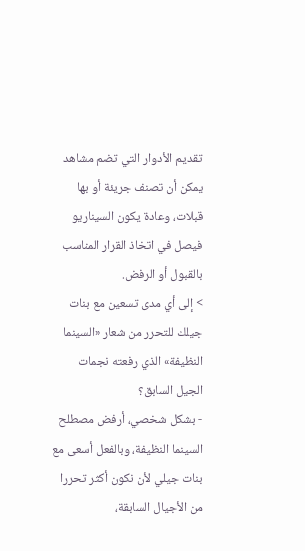تقديم الأدوار التي تضم مشاهد يمكن أن تصنف جريئة أو بها قبلات، وعادة يكون السيناريو فيصل في اتخاذ القرار المناسب بالقبول أو الرفض.
> إلى أي مدى تسعين مع بنات جيلك للتحرر من شعار «السينما النظيفة» الذي رفعته نجمات الجيل السابق؟
- بشكل شخصي، أرفض مصطلح السينما النظيفة، وبالفعل أسعى مع بنات جيلي لأن نكون أكثر تحررا من الأجيال السابقة،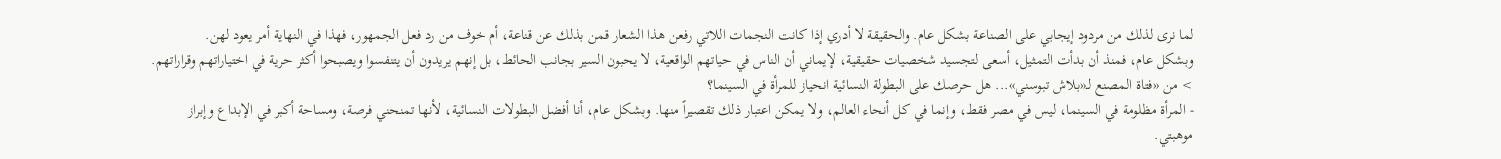لما نرى لذلك من مردود إيجابي على الصناعة بشكل عام. والحقيقة لا أدري إذا كانت النجمات اللاتي رفعن هذا الشعار قمن بذلك عن قناعة، أم خوف من رد فعل الجمهور، فهذا في النهاية أمر يعود لهن.
وبشكل عام، فمنذ أن بدأت التمثيل، أسعى لتجسيد شخصيات حقيقية، لإيماني أن الناس في حياتهم الواقعية، لا يحبون السير بجانب الحائط، بل إنهم يريدون أن يتنفسوا ويصبحوا أكثر حرية في اختياراتهم وقراراتهم.
> من «فتاة المصنع لـ«بلاش تبوسني»... هل حرصك على البطولة النسائية انحياز للمرأة في السينما؟
- المرأة مظلومة في السينما، ليس في مصر فقط، وإنما في كل أنحاء العالم، ولا يمكن اعتبار ذلك تقصيراً منها. وبشكل عام، أنا أفضل البطولات النسائية، لأنها تمنحني فرصة، ومساحة أكبر في الإبداع وإبراز موهبتي.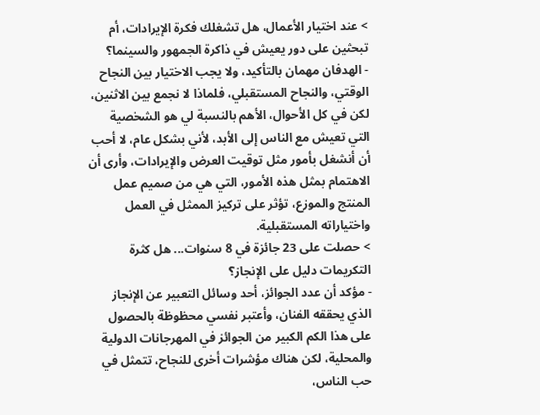> عند اختيار الأعمال، هل تشغلك فكرة الإيرادات، أم تبحثين على دور يعيش في ذاكرة الجمهور والسينما؟
- الهدفان مهمان بالتأكيد، ولا يجب الاختيار بين النجاح الوقتي، والنجاح المستقبلي، فلماذا لا نجمع بين الاثنين، لكن في كل الأحوال، الأهم بالنسبة لي هو الشخصية التي تعيش مع الناس إلى الأبد، لأني بشكل عام، لا أحب أن أنشغل بأمور مثل توقيت العرض والإيرادات، وأرى أن الاهتمام بمثل هذه الأمور، التي هي من صميم عمل المنتج والموزع، تؤثر على تركيز الممثل في العمل واختياراته المستقبلية.
> حصلت على 23 جائزة في 8 سنوات... هل كثرة التكريمات دليل على الإنجاز؟
- مؤكد أن عدد الجوائز، أحد وسائل التعبير عن الإنجاز الذي يحققه الفنان، وأعتبر نفسي محظوظة بالحصول على هذا الكم الكبير من الجوائز في المهرجانات الدولية والمحلية، لكن هناك مؤشرات أخرى للنجاح، تتمثل في حب الناس،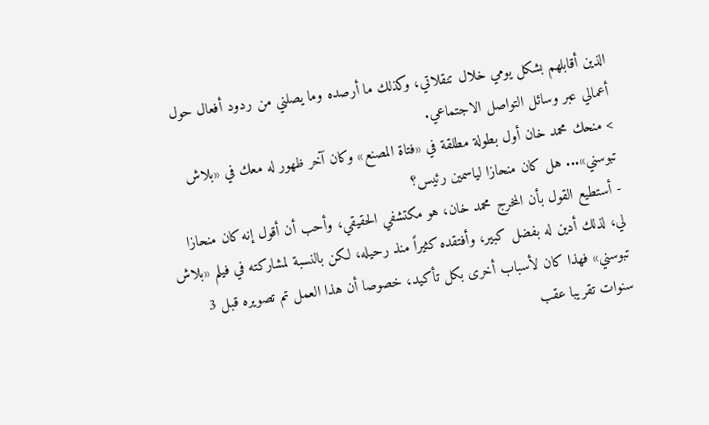الذين أقابلهم بشكل يومي خلال تنقلاتي، وكذلك ما أرصده وما يصلني من ردود أفعال حول أعمالي عبر وسائل التواصل الاجتماعي.
> منحك محمد خان أول بطولة مطلقة في «فتاة المصنع» وكان آخر ظهور له معك في «بلاش تبوسني»... هل كان منحازا لياسمين رئيس؟
- أستطيع القول بأن المخرج محمد خان، هو مكتشفي الحقيقي، وأحب أن أقول إنه كان منحازا لي، لذلك أدين له بفضل كبير، وأفتقده كثيراً منذ رحيله، لكن بالنسبة لمشاركته في فيلم «بلاش تبوسني» فهذا كان لأسباب أخرى بكل تأكيد، خصوصا أن هذا العمل تم تصويره قبل 3 سنوات تقريبا عقب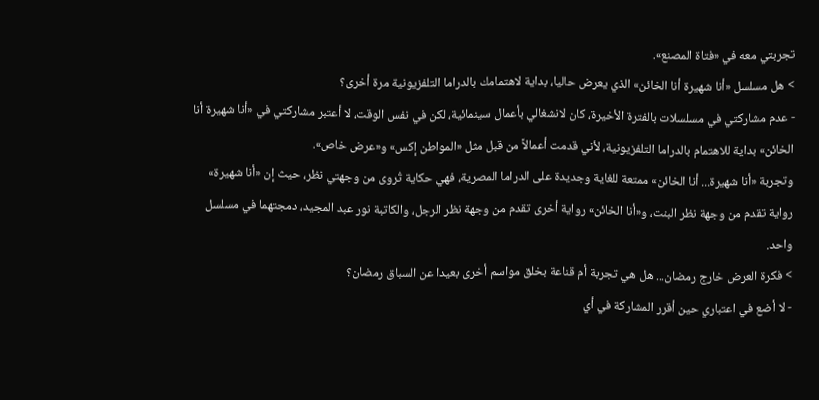تجربتي معه في «فتاة المصنع».
> هل مسلسل «أنا شهيرة أنا الخائن» الذي يعرض حاليا، بداية لاهتمامك بالدراما التلفزيونية مرة أخرى؟
- عدم مشاركتي في مسلسلات بالفترة الأخيرة، كان لانشغالي بأعمال سينمائية، لكن في نفس الوقت، لا أعتبر مشاركتي في «أنا شهيرة أنا الخائن» بداية للاهتمام بالدراما التلفزيونية، لأني قدمت أعمالاً من قبل مثل «المواطن إكس» و«عرض خاص».
وتجربة «أنا شهيرة... أنا الخائن» ممتعة للغاية وجديدة على الدراما المصرية، فهي حكاية تُروى من وجهتي نظر، حيث إن «أنا شهيرة» رواية تقدم من وجهة نظر البنت، و«أنا الخائن» رواية أخرى تقدم من وجهة نظر الرجل، والكاتبة نور عبد المجيد، دمجتهما في مسلسل واحد.
> فكرة العرض خارج رمضان... هل هي تجربة أم قناعة بخلق مواسم أخرى بعيدا عن السباق رمضان؟
- لا أضع في اعتباري حين أقرر المشاركة في أي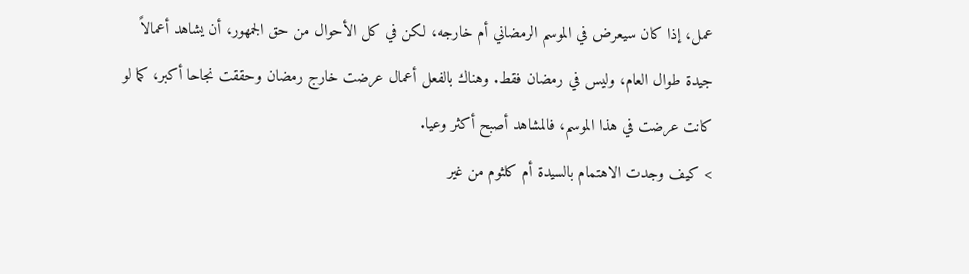عمل، إذا كان سيعرض في الموسم الرمضاني أم خارجه، لكن في كل الأحوال من حق الجمهور، أن يشاهد أعمالاً جيدة طوال العام، وليس في رمضان فقط. وهناك بالفعل أعمال عرضت خارج رمضان وحققت نجاحا أكبر، كما لو كانت عرضت في هذا الموسم، فالمشاهد أصبح أكثر وعيا.
> كيف وجدت الاهتمام بالسيدة أم كلثوم من غير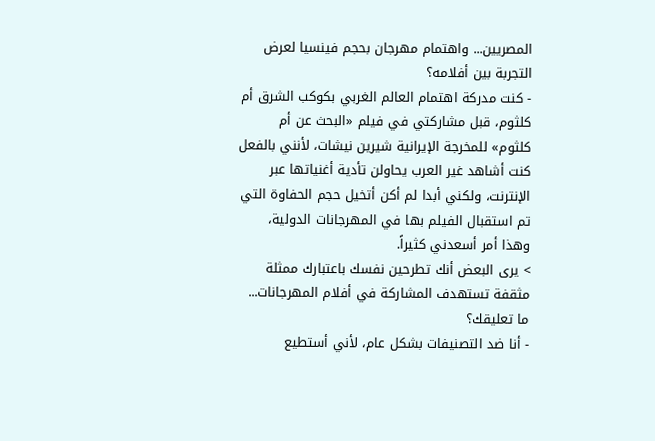المصريين... واهتمام مهرجان بحجم فينسيا لعرض التجربة بين أفلامه؟
- كنت مدركة اهتمام العالم الغربي بكوكب الشرق أم كلثوم، قبل مشاركتي في فيلم «البحث عن أم كلثوم» للمخرجة الإيرانية شيرين نيشات، لأنني بالفعل كنت أشاهد غير العرب يحاولن تأدية أغنياتها عبر الإنترنت، ولكني أبدا لم أكن أتخيل حجم الحفاوة التي تم استقبال الفيلم بها في المهرجانات الدولية، وهذا أمر أسعدني كثيراً.
> يرى البعض أنك تطرحين نفسك باعتبارك ممثلة مثقفة تستهدف المشاركة في أفلام المهرجانات... ما تعليقك؟
- أنا ضد التصنيفات بشكل عام، لأني أستطيع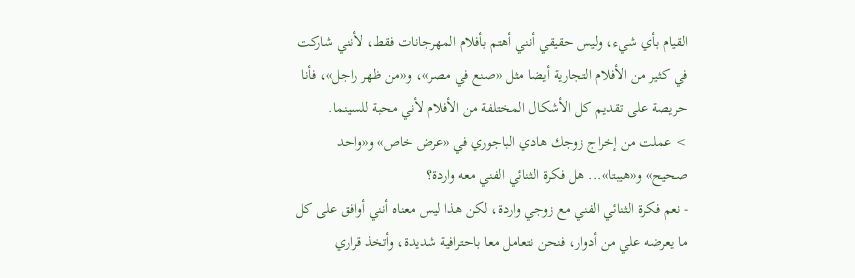القيام بأي شيء، وليس حقيقي أنني أهتم بأفلام المهرجانات فقط، لأنني شاركت في كثير من الأفلام التجارية أيضا مثل «صنع في مصر»، و«من ظهر راجل»، فأنا حريصة على تقديم كل الأشكال المختلفة من الأفلام لأني محبة للسينما.
> عملت من إخراج زوجك هادي الباجوري في «عرض خاص» و«واحد صحيح» و«هيبتا»... هل فكرة الثنائي الفني معه واردة؟
- نعم فكرة الثنائي الفني مع زوجي واردة، لكن هذا ليس معناه أنني أوافق على كل ما يعرضه علي من أدوار، فنحن نتعامل معا باحترافية شديدة، وأتخذ قراري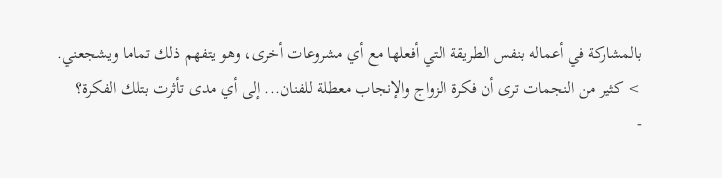بالمشاركة في أعماله بنفس الطريقة التي أفعلها مع أي مشروعات أخرى، وهو يتفهم ذلك تماما ويشجعني.
> كثير من النجمات ترى أن فكرة الزواج والإنجاب معطلة للفنان... إلى أي مدى تأثرت بتلك الفكرة؟
-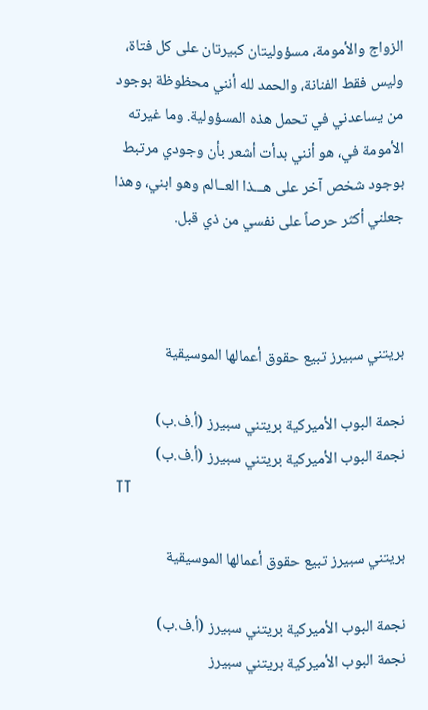الزواج والأمومة، مسؤوليتان كبيرتان على كل فتاة، وليس فقط الفنانة، والحمد لله أنني محظوظة بوجود من يساعدني في تحمل هذه المسؤولية. وما غيرته الأمومة في، هو أنني بدأت أشعر بأن وجودي مرتبط بوجود شخص آخر على هـــذا العــالم وهو ابني، وهذا جعلني أكثر حرصاً على نفسي من ذي قبل.



بريتني سبيرز تبيع حقوق أعمالها الموسيقية

نجمة البوب الأميركية بريتني سبيرز (أ.ف.ب)
نجمة البوب الأميركية بريتني سبيرز (أ.ف.ب)
TT

بريتني سبيرز تبيع حقوق أعمالها الموسيقية

نجمة البوب الأميركية بريتني سبيرز (أ.ف.ب)
نجمة البوب الأميركية بريتني سبيرز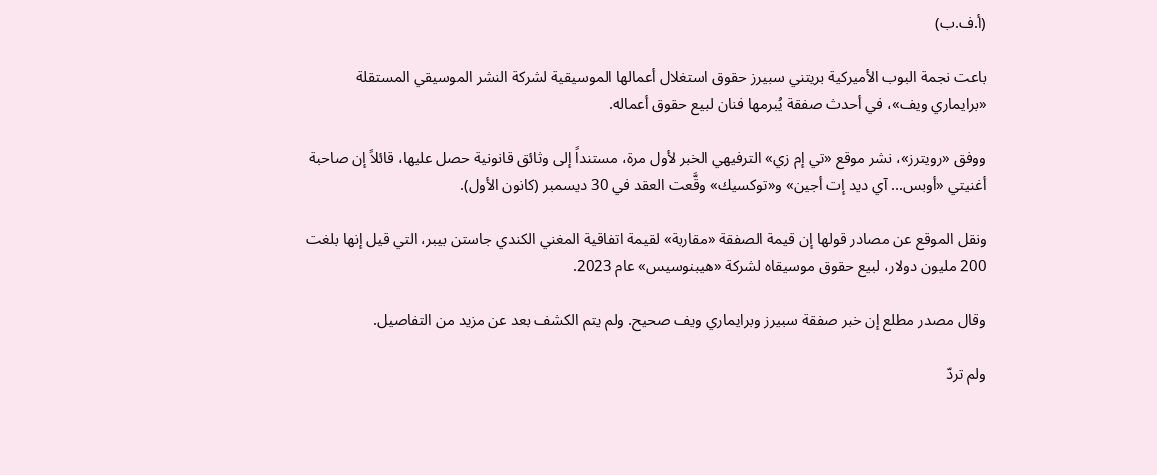(أ.ف.ب)

باعت نجمة البوب الأميركية بريتني سبيرز حقوق استغلال أعمالها الموسيقية لشركة النشر الموسيقي المستقلة «برايماري ويف»، في أحدث صفقة يُبرمها فنان لبيع حقوق أعماله.

ووفق «رويترز»، نشر موقع «تي إم زي» الترفيهي الخبر لأول مرة، مستنداً إلى وثائق قانونية حصل عليها، قائلاً إن صاحبة أغنيتي «أوبس... آي ديد إت أجين» و«توكسيك» وقَّعت العقد في 30 ديسمبر ‌(كانون الأول).

ونقل ‌الموقع عن مصادر قولها إن ‌قيمة الصفقة «مقاربة» لقيمة اتفاقية المغني الكندي جاستن بيبر، التي قيل إنها بلغت 200 مليون دولار، لبيع حقوق موسيقاه لشركة «هيبنوسيس» عام 2023.

وقال مصدر مطلع إن خبر صفقة سبيرز وبرايماري ويف صحيح. ولم يتم الكشف بعد عن مزيد من التفاصيل.

ولم تردّ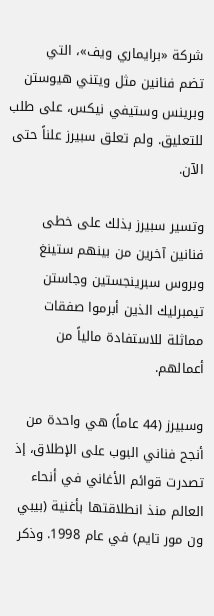شركة «برايماري ‌ويف»، التي تضم ‌فنانين مثل ويتني هيوستن وبرينس وستيفي نيكس، على ‌طلب للتعليق. ولم تعلق سبيرز علناً ‌حتى الآن.

وتسير سبيرز بذلك على خطى فنانين آخرين من بينهم ستينغ وبروس سبرينجستين وجاستن تيمبرليك الذين أبرموا صفقات مماثلة للاستفادة مالياً من أعمالهم.

وسبيرز (44 عاماً) هي واحدة من أنجح فناني البوب على الإطلاق، إذ تصدرت قوائم الأغاني في أنحاء العالم منذ انطلاقتها بأغنية (بيبي ون مور تايم) في عام 1998. وذكر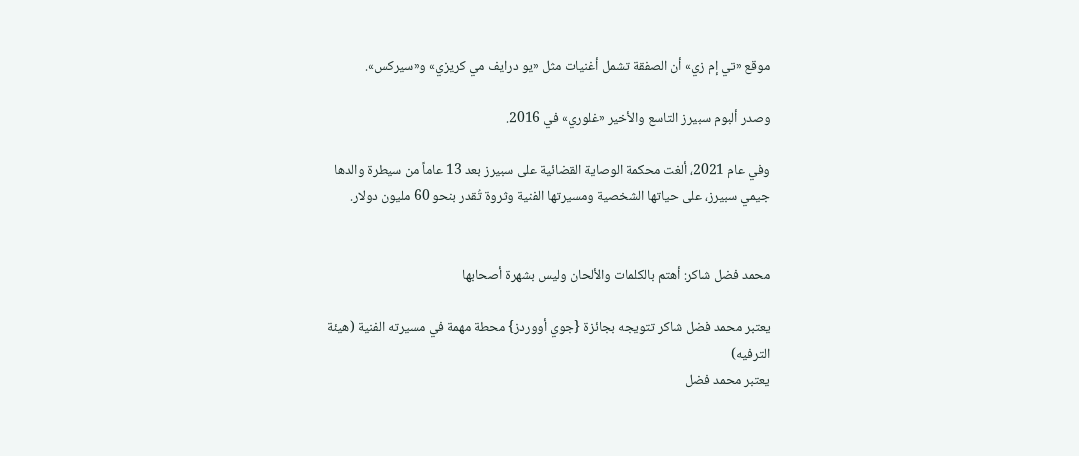موقع «تي إم زي» أن الصفقة تشمل أغنيات مثل «يو درايف مي كريزي» و«سيركس».

وصدر ألبوم سبيرز التاسع والأخير «غلوري» في 2016.

وفي عام 2021، ألغت محكمة الوصاية القضائية على سبيرز بعد 13 عاماً من سيطرة والدها جيمي سبيرز، على حياتها الشخصية ومسيرتها الفنية وثروة تُقدر بنحو 60 مليون دولار.


محمد فضل شاكر: أهتم بالكلمات والألحان وليس بشهرة أصحابها

يعتبر محمد فضل شاكر تتويجه بجائزة {جوي أووردز} محطة مهمة في مسيرته الفنية (هيئة الترفيه)
يعتبر محمد فضل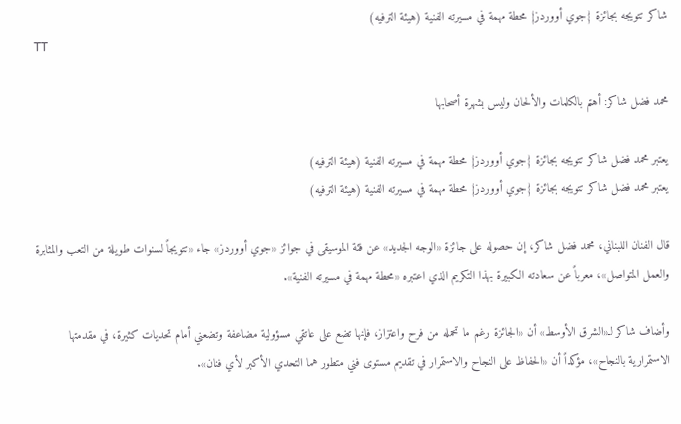شاكر تتويجه بجائزة {جوي أووردز} محطة مهمة في مسيرته الفنية (هيئة الترفيه)
TT

محمد فضل شاكر: أهتم بالكلمات والألحان وليس بشهرة أصحابها

يعتبر محمد فضل شاكر تتويجه بجائزة {جوي أووردز} محطة مهمة في مسيرته الفنية (هيئة الترفيه)
يعتبر محمد فضل شاكر تتويجه بجائزة {جوي أووردز} محطة مهمة في مسيرته الفنية (هيئة الترفيه)

قال الفنان اللبناني، محمد فضل شاكر، إن حصوله على جائزة «الوجه الجديد» عن فئة الموسيقى في جوائز «جوي أووردز» جاء «تتويجاً لسنوات طويلة من التعب والمثابرة والعمل المتواصل»، معرباً عن سعادته الكبيرة بهذا التكريم الذي اعتبره «محطة مهمة في مسيرته الفنية».

وأضاف شاكر لـ«الشرق الأوسط» أن «الجائزة رغم ما تحمله من فرح واعتزاز، فإنها تضع على عاتقي مسؤولية مضاعفة وتضعني أمام تحديات كثيرة، في مقدمتها الاستمرارية بالنجاح»، مؤكداً أن «الحفاظ على النجاح والاستمرار في تقديم مستوى فني متطور هما التحدي الأكبر لأي فنان».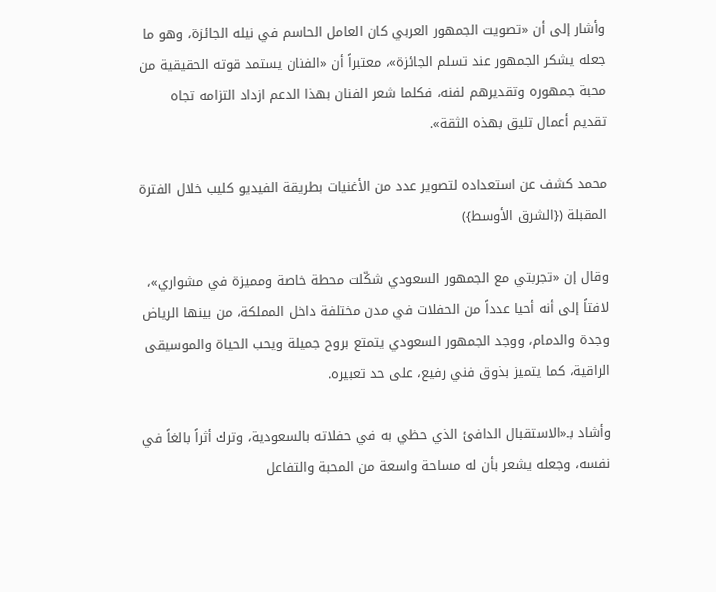وأشار إلى أن «تصويت الجمهور العربي كان العامل الحاسم في نيله الجائزة، وهو ما جعله يشكر الجمهور عند تسلم الجائزة»، معتبراً أن «الفنان يستمد قوته الحقيقية من محبة جمهوره وتقديرهم لفنه، فكلما شعر الفنان بهذا الدعم ازداد التزامه تجاه تقديم أعمال تليق بهذه الثقة».

محمد كشف عن استعداده لتصوير عدد من الأغنيات بطريقة الفيديو كليب خلال الفترة المقبلة ({الشرق الأوسط})

وقال إن «تجربتي مع الجمهور السعودي شكّلت محطة خاصة ومميزة في مشواري»، لافتاً إلى أنه أحيا عدداً من الحفلات في مدن مختلفة داخل المملكة، من بينها الرياض وجدة والدمام، ووجد الجمهور السعودي يتمتع بروح جميلة ويحب الحياة والموسيقى الراقية، كما يتميز بذوق فني رفيع، على حد تعبيره.

وأشاد بـ«الاستقبال الدافئ الذي حظي به في حفلاته بالسعودية، وترك أثراً بالغاً في نفسه، وجعله يشعر بأن له مساحة واسعة من المحبة والتفاعل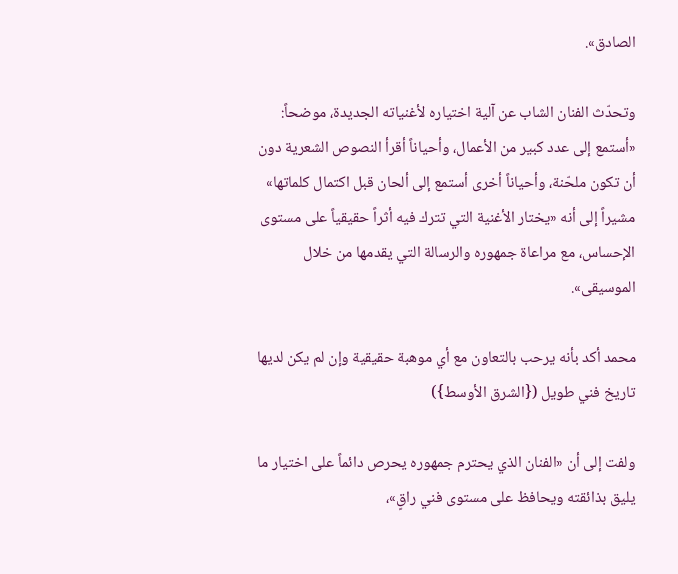الصادق».

وتحدّث الفنان الشاب عن آلية اختياره لأغنياته الجديدة، موضحاً: «أستمع إلى عدد كبير من الأعمال، وأحياناً أقرأ النصوص الشعرية دون أن تكون ملحّنة، وأحياناً أخرى أستمع إلى ألحان قبل اكتمال كلماتها» مشيراً إلى أنه «يختار الأغنية التي تترك فيه أثراً حقيقياً على مستوى الإحساس، مع مراعاة جمهوره والرسالة التي يقدمها من خلال الموسيقى».

محمد أكد بأنه يرحب بالتعاون مع أي موهبة حقيقية وإن لم يكن لديها تاريخ فني طويل ({الشرق الأوسط})

ولفت إلى أن «الفنان الذي يحترم جمهوره يحرص دائماً على اختيار ما يليق بذائقته ويحافظ على مستوى فني راقٍ»،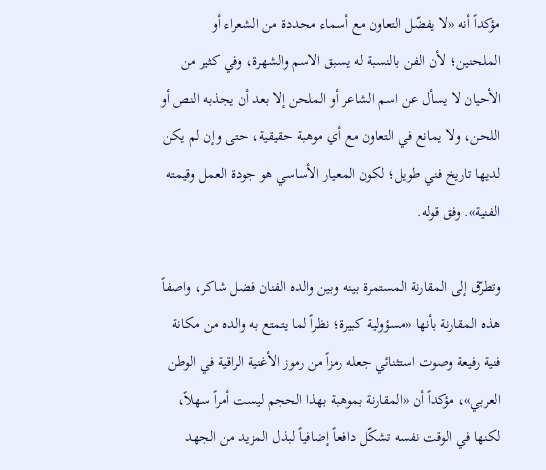مؤكداً أنه «لا يفضّل التعاون مع أسماء محددة من الشعراء أو الملحنين؛ لأن الفن بالنسبة له يسبق الاسم والشهرة، وفي كثير من الأحيان لا يسأل عن اسم الشاعر أو الملحن إلا بعد أن يجذبه النص أو اللحن، ولا يمانع في التعاون مع أي موهبة حقيقية، حتى وإن لم يكن لديها تاريخ فني طويل؛ لكون المعيار الأساسي هو جودة العمل وقيمته الفنية». وفق قوله.

وتطرّق إلى المقارنة المستمرة بينه وبين والده الفنان فضل شاكر، واصفاً هذه المقارنة بأنها «مسؤولية كبيرة؛ نظراً لما يتمتع به والده من مكانة فنية رفيعة وصوت استثنائي جعله رمزاً من رموز الأغنية الراقية في الوطن العربي»، مؤكداً أن «المقارنة بموهبة بهذا الحجم ليست أمراً سهلاً، لكنها في الوقت نفسه تشكّل دافعاً إضافياً لبذل المزيد من الجهد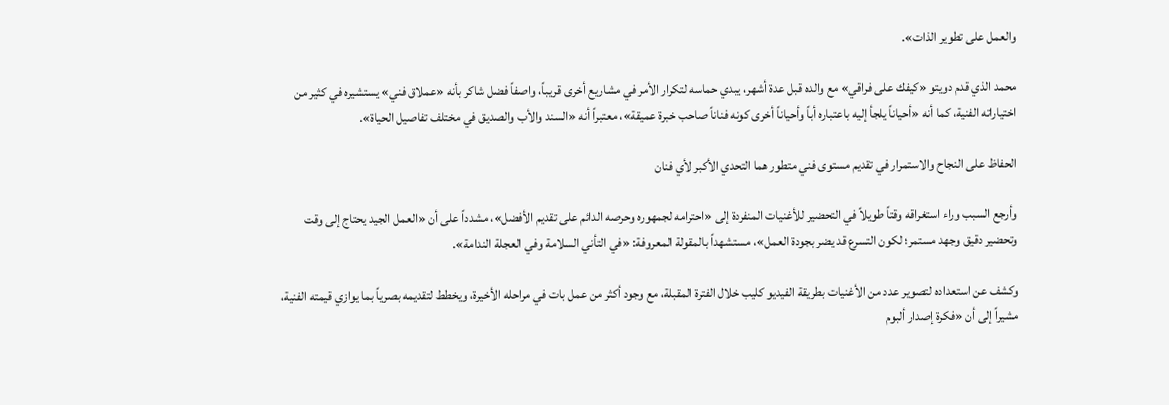والعمل على تطوير الذات».

محمد الذي قدم دويتو «كيفك على فراقي» مع والده قبل عدة أشهر، يبدي حماسه لتكرار الأمر في مشاريع أخرى قريباً، واصفاً فضل شاكر بأنه «عملاق فني» يستشيره في كثير من اختياراته الفنية، كما أنه «أحياناً يلجأ إليه باعتباره أباً وأحياناً أخرى كونه فناناً صاحب خبرة عميقة»، معتبراً أنه «السند والأب والصديق في مختلف تفاصيل الحياة».

الحفاظ على النجاح والاستمرار في تقديم مستوى فني متطور هما التحدي الأكبر لأي فنان

وأرجع السبب وراء استغراقه وقتاً طويلاً في التحضير للأغنيات المنفردة إلى «احترامه لجمهوره وحرصه الدائم على تقديم الأفضل»، مشدداً على أن «العمل الجيد يحتاج إلى وقت وتحضير دقيق وجهد مستمر؛ لكون التسرع قد يضر بجودة العمل»، مستشهداً بالمقولة المعروفة: «في التأني السلامة وفي العجلة الندامة».

وكشف عن استعداده لتصوير عدد من الأغنيات بطريقة الفيديو كليب خلال الفترة المقبلة، مع وجود أكثر من عمل بات في مراحله الأخيرة، ويخطط لتقديمه بصرياً بما يوازي قيمته الفنية، مشيراً إلى أن «فكرة إصدار ألبوم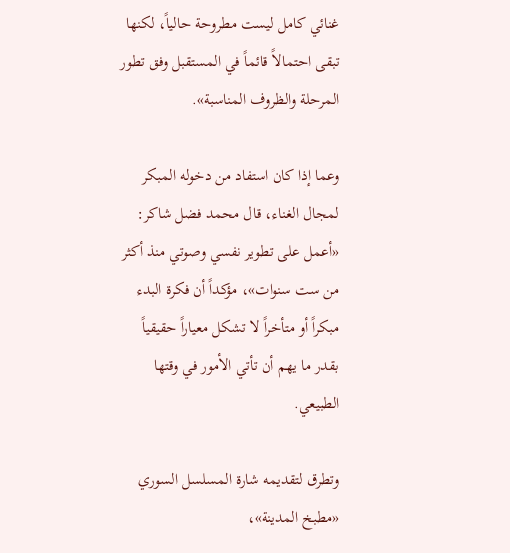غنائي كامل ليست مطروحة حالياً، لكنها تبقى احتمالاً قائماً في المستقبل وفق تطور المرحلة والظروف المناسبة».

وعما إذا كان استفاد من دخوله المبكر لمجال الغناء، قال محمد فضل شاكر: «أعمل على تطوير نفسي وصوتي منذ أكثر من ست سنوات»، مؤكداً أن فكرة البدء مبكراً أو متأخراً لا تشكل معياراً حقيقياً بقدر ما يهم أن تأتي الأمور في وقتها الطبيعي.

وتطرق لتقديمه شارة المسلسل السوري «مطبخ المدينة»،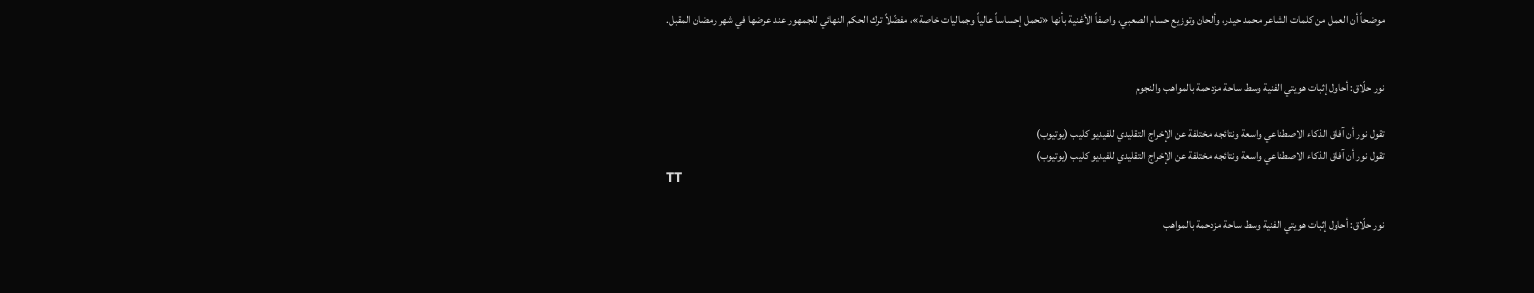موضحاً أن العمل من كلمات الشاعر محمد حيدر، وألحان وتوزيع حسام الصعبي، واصفاً الأغنية بأنها «تحمل إحساساً عالياً وجماليات خاصة»، مفضّلاً ترك الحكم النهائي للجمهور عند عرضها في شهر رمضان المقبل.


نور حلّاق: أحاول إثبات هويتي الفنية وسط ساحة مزدحمة بالمواهب والنجوم

تقول نور أن آفاق الذكاء الاصطناعي واسعة ونتائجه مختلفة عن الإخراج التقليدي للفيديو كليب (يوتيوب)
تقول نور أن آفاق الذكاء الاصطناعي واسعة ونتائجه مختلفة عن الإخراج التقليدي للفيديو كليب (يوتيوب)
TT

نور حلّاق: أحاول إثبات هويتي الفنية وسط ساحة مزدحمة بالمواهب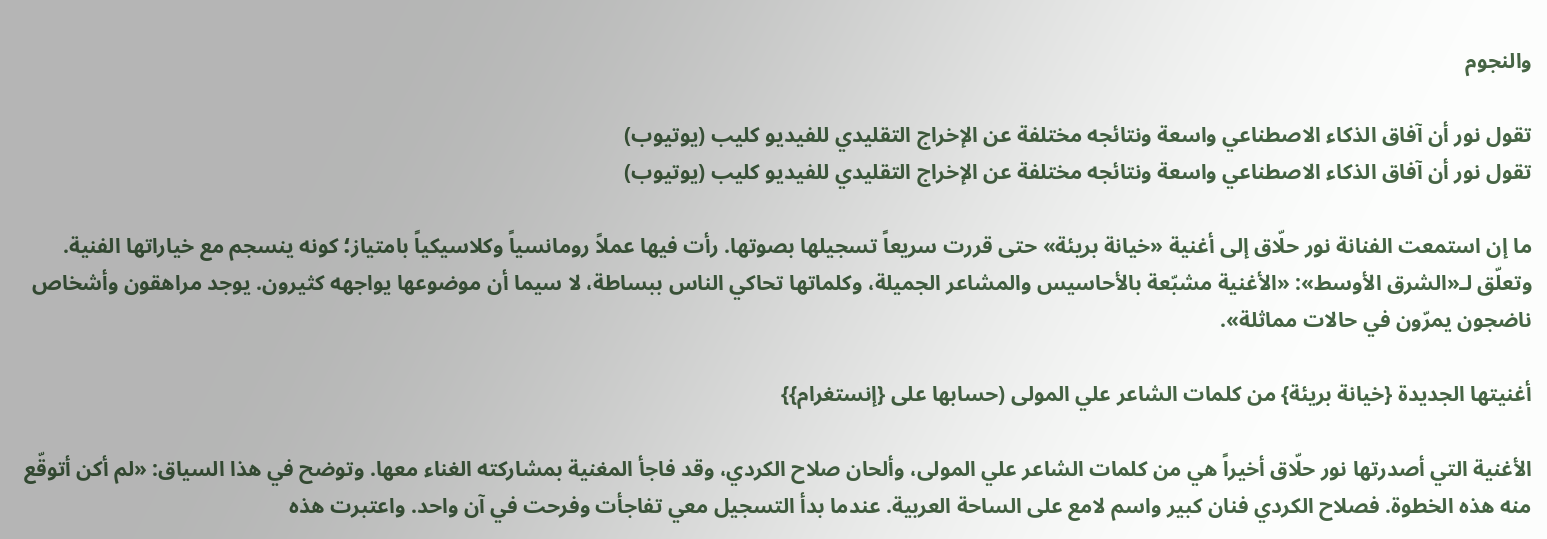والنجوم

تقول نور أن آفاق الذكاء الاصطناعي واسعة ونتائجه مختلفة عن الإخراج التقليدي للفيديو كليب (يوتيوب)
تقول نور أن آفاق الذكاء الاصطناعي واسعة ونتائجه مختلفة عن الإخراج التقليدي للفيديو كليب (يوتيوب)

ما إن استمعت الفنانة نور حلّاق إلى أغنية «خيانة بريئة» حتى قررت سريعاً تسجيلها بصوتها. رأت فيها عملاً رومانسياً وكلاسيكياً بامتياز؛ كونه ينسجم مع خياراتها الفنية. وتعلّق لـ«الشرق الأوسط»: «الأغنية مشبّعة بالأحاسيس والمشاعر الجميلة، وكلماتها تحاكي الناس ببساطة، لا سيما أن موضوعها يواجهه كثيرون. يوجد مراهقون وأشخاص ناضجون يمرّون في حالات مماثلة».

أغنيتها الجديدة {خيانة بريئة} من كلمات الشاعر علي المولى (حسابها على {إنستغرام}}

الأغنية التي أصدرتها نور حلّاق أخيراً هي من كلمات الشاعر علي المولى، وألحان صلاح الكردي، وقد فاجأ المغنية بمشاركته الغناء معها. وتوضح في هذا السياق: «لم أكن أتوقّع منه هذه الخطوة. فصلاح الكردي فنان كبير واسم لامع على الساحة العربية. عندما بدأ التسجيل معي تفاجأت وفرحت في آن واحد. واعتبرت هذه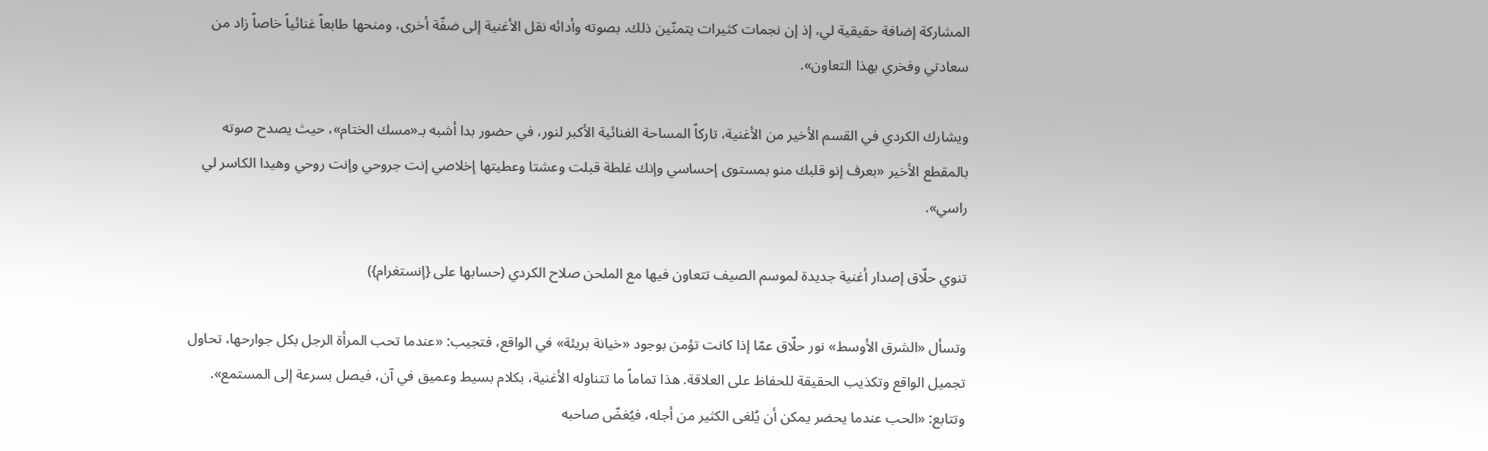المشاركة إضافة حقيقية لي، إذ إن نجمات كثيرات يتمنّين ذلك. بصوته وأدائه نقل الأغنية إلى ضفّة أخرى، ومنحها طابعاً غنائياً خاصاً زاد من سعادتي وفخري بهذا التعاون».

ويشارك الكردي في القسم الأخير من الأغنية، تاركاً المساحة الغنائية الأكبر لنور، في حضور بدا أشبه بـ«مسك الختام»، حيث يصدح صوته بالمقطع الأخير «بعرف إنو قلبك منو بمستوى إحساسي وإنك غلطة قبلت وعشتا وعطيتها إخلاصي إنت جروحي وإنت روحي وهيدا الكاسر لي راسي».

تنوي حلّاق إصدار أغنية جديدة لموسم الصيف تتعاون فيها مع الملحن صلاح الكردي (حسابها على {إنستغرام})

وتسأل «الشرق الأوسط» نور حلّاق عمّا إذا كانت تؤمن بوجود «خيانة بريئة» في الواقع، فتجيب: «عندما تحب المرأة الرجل بكل جوارحها، تحاول تجميل الواقع وتكذيب الحقيقة للحفاظ على العلاقة. هذا تماماً ما تتناوله الأغنية، بكلام بسيط وعميق في آن، فيصل بسرعة إلى المستمع». وتتابع: «الحب عندما يحضر يمكن أن يُلغى الكثير من أجله، فيُغضّ صاحبه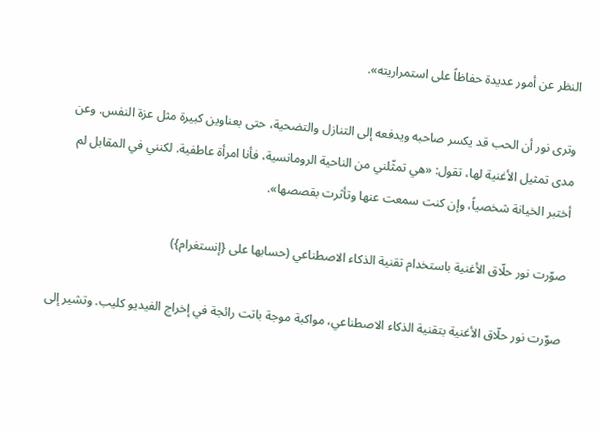النظر عن أمور عديدة حفاظاً على استمراريته».

وترى نور أن الحب قد يكسر صاحبه ويدفعه إلى التنازل والتضحية، حتى بعناوين كبيرة مثل عزة النفس. وعن مدى تمثيل الأغنية لها، تقول: «هي تمثّلني من الناحية الرومانسية، فأنا امرأة عاطفية. لكنني في المقابل لم أختبر الخيانة شخصياً، وإن كنت سمعت عنها وتأثرت بقصصها».

صوّرت نور حلّاق الأغنية باستخدام تقنية الذكاء الاصطناعي (حسابها على {إنستغرام})

صوّرت نور حلّاق الأغنية بتقنية الذكاء الاصطناعي، مواكبة موجة باتت رائجة في إخراج الفيديو كليب. وتشير إلى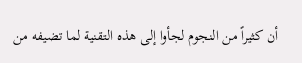أن كثيراً من النجوم لجأوا إلى هذه التقنية لما تضيفه من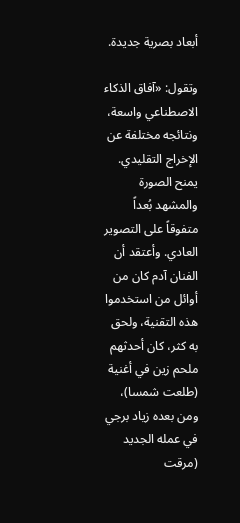أبعاد بصرية جديدة.

وتقول: «آفاق الذكاء الاصطناعي واسعة، ونتائجه مختلفة عن الإخراج التقليدي. يمنح الصورة والمشهد بُعداً متفوقاً على التصوير العادي. وأعتقد أن الفنان آدم كان من أوائل من استخدموا هذه التقنية، ولحق به كثر، كان أحدثهم ملحم زين في أغنية (طلعت شمسا)، ومن بعده زياد برجي في عمله الجديد (مرقت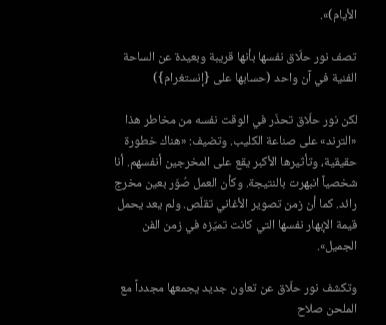الأيام)».

تصف نور حلّاق نفسها بأنها قريبة وبعيدة عن الساحة الفنية في آن واحد (حسابها على {إنستغرام})

لكن نور حلّاق تحذّر في الوقت نفسه من مخاطر هذا «الترند» على صناعة الكليب. وتضيف: «هناك خطورة حقيقية، وتأثيرها الأكبر يقع على المخرجين أنفسهم. أنا شخصياً انبهرت بالنتيجة. وكأن العمل صُوّر بعين مخرج رائد. كما أن زمن تصوير الأغاني تقلّص. ولم يعد يحمل قيمة الإبهار نفسها التي كانت تميّزه في زمن الفن الجميل».

وتكشف نور حلّاق عن تعاون جديد يجمعها مجدداً مع الملحن صلاح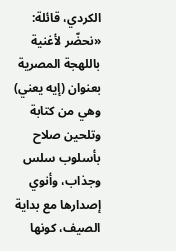الكردي، قائلة: «نحضّر لأغنية باللهجة المصرية بعنوان (إيه يعني) وهي من كتابة وتلحين صلاح بأسلوب سلس وجذاب، وأنوي إصدارها مع بداية الصيف، كونها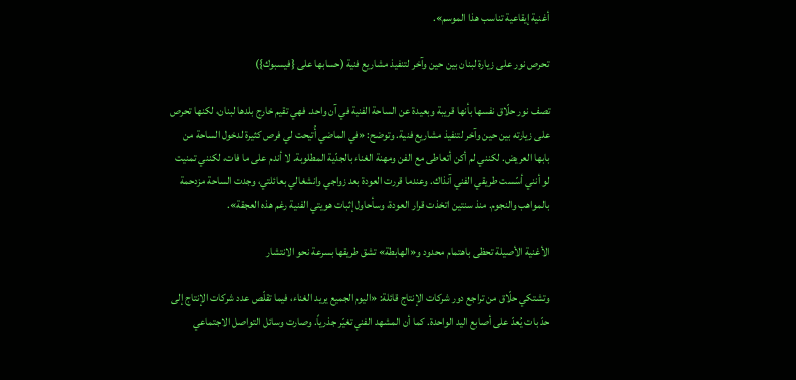أغنية إيقاعية تناسب هذا الموسم».

تحرص نور على زيارة لبنان بين حين وآخر لتنفيذ مشاريع فنية (حسابها على {فيسبوك})

تصف نور حلّاق نفسها بأنها قريبة وبعيدة عن الساحة الفنية في آن واحد. فهي تقيم خارج بلدها لبنان، لكنها تحرص على زيارته بين حين وآخر لتنفيذ مشاريع فنية. وتوضح: «في الماضي أُتيحت لي فرص كثيرة لدخول الساحة من بابها العريض. لكنني لم أكن أتعاطى مع الفن ومهنة الغناء بالجدّية المطلوبة. لا أندم على ما فات، لكنني تمنيت لو أنني أسّست طريقي الفني آنذاك. وعندما قررت العودة بعد زواجي وانشغالي بعائلتي، وجدت الساحة مزدحمة بالمواهب والنجوم. منذ سنتين اتخذت قرار العودة، وسأحاول إثبات هويتي الفنية رغم هذه العجقة».

الأغنية الأصيلة تحظى باهتمام محدود و«الهابطة» تشق طريقها بسرعة نحو الانتشار

وتشتكي حلّاق من تراجع دور شركات الإنتاج قائلة: «اليوم الجميع يريد الغناء، فيما تقلّص عدد شركات الإنتاج إلى حدّ بات يُعدّ على أصابع اليد الواحدة. كما أن المشهد الفني تغيّر جذرياً. وصارت وسائل التواصل الاجتماعي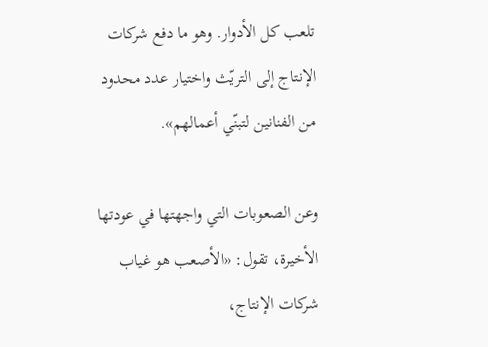تلعب كل الأدوار. وهو ما دفع شركات الإنتاج إلى التريّث واختيار عدد محدود من الفنانين لتبنّي أعمالهم».

وعن الصعوبات التي واجهتها في عودتها الأخيرة، تقول: «الأصعب هو غياب شركات الإنتاج،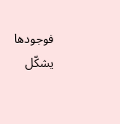فوجودها يشكّل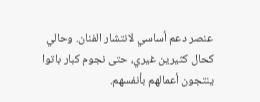عنصر دعم أساسي لانتشار الفنان. وحالي كحال كثيرين غيري، حتى نجوم كبار باتوا ينتجون أعمالهم بأنفسهم.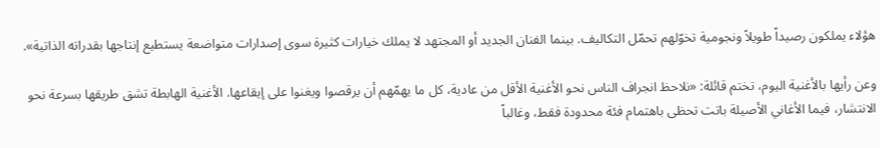هؤلاء يملكون رصيداً طويلاً ونجومية تخوّلهم تحمّل التكاليف. بينما الفنان الجديد أو المجتهد لا يملك خيارات كثيرة سوى إصدارات متواضعة يستطيع إنتاجها بقدراته الذاتية».

وعن رأيها بالأغنية اليوم، تختم قائلة: «نلاحظ انجراف الناس نحو الأغنية الأقل من عادية، كل ما يهمّهم أن يرقصوا ويغنوا على إيقاعها. الأغنية الهابطة تشق طريقها بسرعة نحو الانتشار، فيما الأغاني الأصيلة باتت تحظى باهتمام فئة محدودة فقط، وغالباً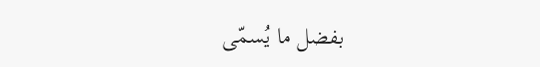بفضل ما يُسمّى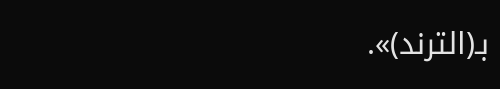بـ(الترند)».